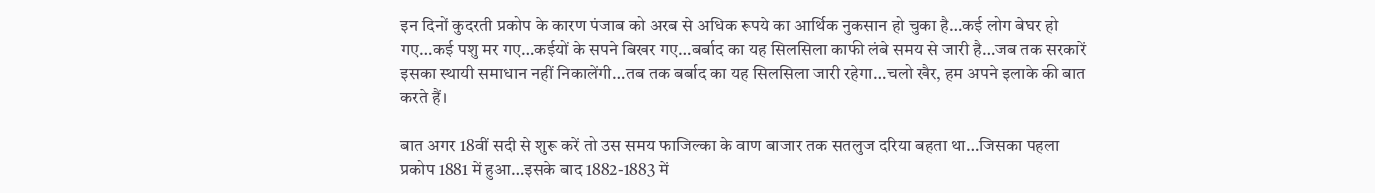इन दिनों कुदरती प्रकोप के कारण पंजाब को अरब से अधिक रूपये का आर्थिक नुकसान हो चुका है…कई लोग बेघर हो गए…कई पशु मर गए…कईयों के सपने बिखर गए…बर्बाद का यह सिलसिला काफी लंबे समय से जारी है…जब तक सरकारें इसका स्थायी समाधान नहीं निकालेंगी…तब तक बर्बाद का यह सिलसिला जारी रहेगा…चलो खैर, हम अपने इलाके की बात करते हैं।

बात अगर 18वीं सदी से शुरू करें तो उस समय फाजिल्का के वाण बाजार तक सतलुज दरिया बहता था…जिसका पहला प्रकोप 1881 में हुआ…इसके बाद 1882-1883 में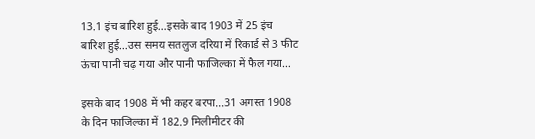13.1 इंच बारिश हुई…इसके बाद 1903 में 25 इंच बारिश हुई…उस समय सतलुज दरिया में रिकार्ड से 3 फीट ऊंचा पानी चढ़ गया और पानी फाजिल्का में फैल गया…

इसके बाद 1908 में भी कहर बरपा…31 अगस्त 1908 के दिन फाजिल्का में 182.9 मिलीमीटर की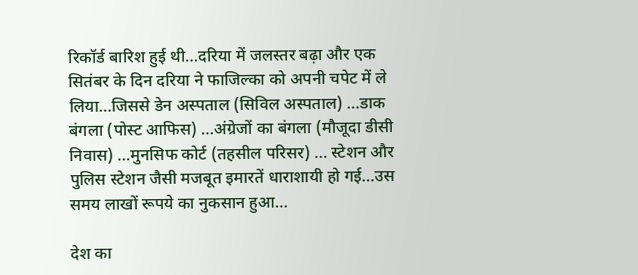रिकॉर्ड बारिश हुई थी…दरिया में जलस्तर बढ़ा और एक सितंबर के दिन दरिया ने फाजिल्का को अपनी चपेट में ले लिया…जिससे डेन अस्पताल (सिविल अस्पताल) …डाक बंगला (पोस्ट आफिस) …अंग्रेजों का बंगला (मौजूदा डीसी निवास) …मुनसिफ कोर्ट (तहसील परिसर) … स्टेशन और पुलिस स्टेशन जैसी मजबूत इमारतें धाराशायी हो गई…उस समय लाखों रूपये का नुकसान हुआ…

देश का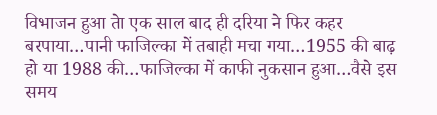विभाजन हुआ तेा एक साल बाद ही दरिया ने फिर कहर बरपाया…पानी फाजिल्का में तबाही मचा गया…1955 की बाढ़ हो या 1988 की…फाजिल्का में काफी नुकसान हुआ…वैसे इस समय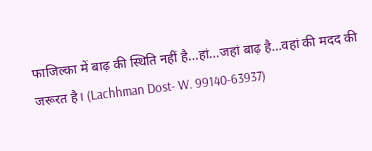फाजिल्का में बाढ़ की स्थिति नहीं है…हां…जहां बाढ़ है…वहां की मदद की जरूरत है। (Lachhman Dost- W. 99140-63937)